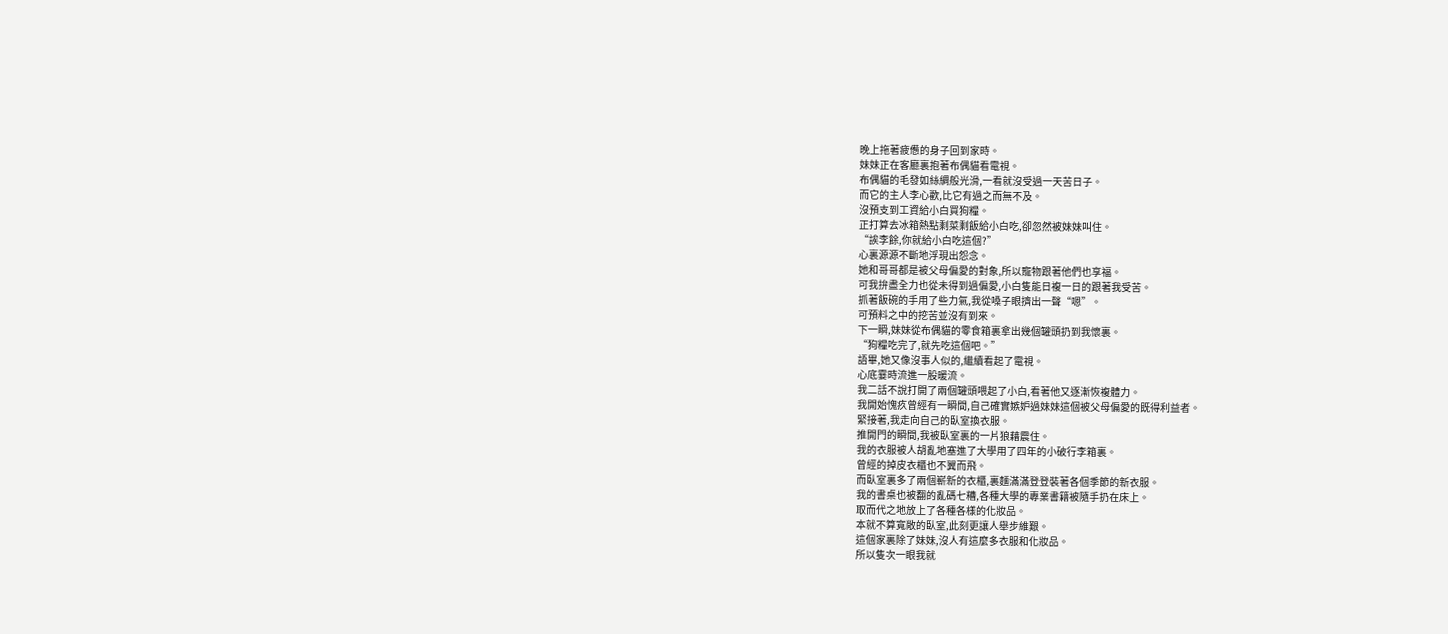晚上拖著疲憊的身子回到家時。
妹妹正在客廳裏抱著布偶貓看電視。
布偶貓的毛發如絲綢般光滑,一看就沒受過一天苦日子。
而它的主人李心歡,比它有過之而無不及。
沒預支到工資給小白買狗糧。
正打算去冰箱熱點剩菜剩飯給小白吃,卻忽然被妹妹叫住。
“誒李餘,你就給小白吃這個?”
心裏源源不斷地浮現出怨念。
她和哥哥都是被父母偏愛的對象,所以寵物跟著他們也享福。
可我拚盡全力也從未得到過偏愛,小白隻能日複一日的跟著我受苦。
抓著飯碗的手用了些力氣,我從嗓子眼擠出一聲“嗯”。
可預料之中的挖苦並沒有到來。
下一瞬,妹妹從布偶貓的零食箱裏拿出幾個罐頭扔到我懷裏。
“狗糧吃完了,就先吃這個吧。”
語畢,她又像沒事人似的,繼續看起了電視。
心底霎時流進一股暖流。
我二話不說打開了兩個罐頭喂起了小白,看著他又逐漸恢複體力。
我開始愧疚曾經有一瞬間,自己確實嫉妒過妹妹這個被父母偏愛的既得利益者。
緊接著,我走向自己的臥室換衣服。
推開門的瞬間,我被臥室裏的一片狼藉震住。
我的衣服被人胡亂地塞進了大學用了四年的小破行李箱裏。
曾經的掉皮衣櫃也不翼而飛。
而臥室裏多了兩個嶄新的衣櫃,裏麵滿滿登登裝著各個季節的新衣服。
我的書桌也被翻的亂碼七糟,各種大學的專業書籍被隨手扔在床上。
取而代之地放上了各種各樣的化妝品。
本就不算寬敞的臥室,此刻更讓人舉步維艱。
這個家裏除了妹妹,沒人有這麼多衣服和化妝品。
所以隻次一眼我就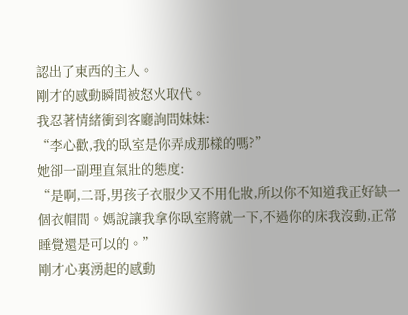認出了東西的主人。
剛才的感動瞬間被怒火取代。
我忍著情緒衝到客廳詢問妹妹:
“李心歡,我的臥室是你弄成那樣的嗎?”
她卻一副理直氣壯的態度:
“是啊,二哥,男孩子衣服少又不用化妝,所以你不知道我正好缺一個衣帽間。媽說讓我拿你臥室將就一下,不過你的床我沒動,正常睡覺還是可以的。”
剛才心裏湧起的感動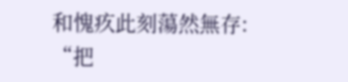和愧疚此刻蕩然無存:
“把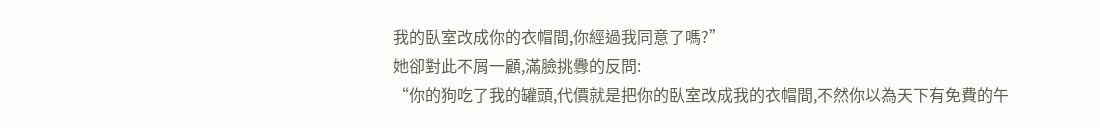我的臥室改成你的衣帽間,你經過我同意了嗎?”
她卻對此不屑一顧,滿臉挑釁的反問:
“你的狗吃了我的罐頭,代價就是把你的臥室改成我的衣帽間,不然你以為天下有免費的午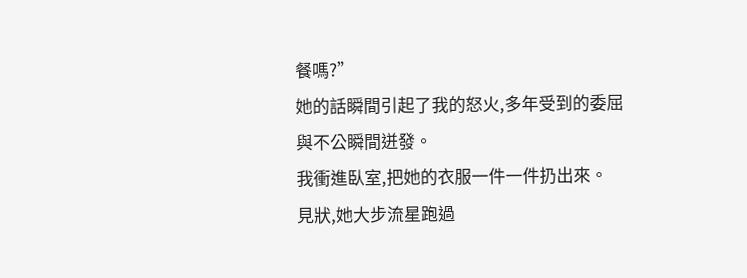餐嗎?”
她的話瞬間引起了我的怒火,多年受到的委屈與不公瞬間迸發。
我衝進臥室,把她的衣服一件一件扔出來。
見狀,她大步流星跑過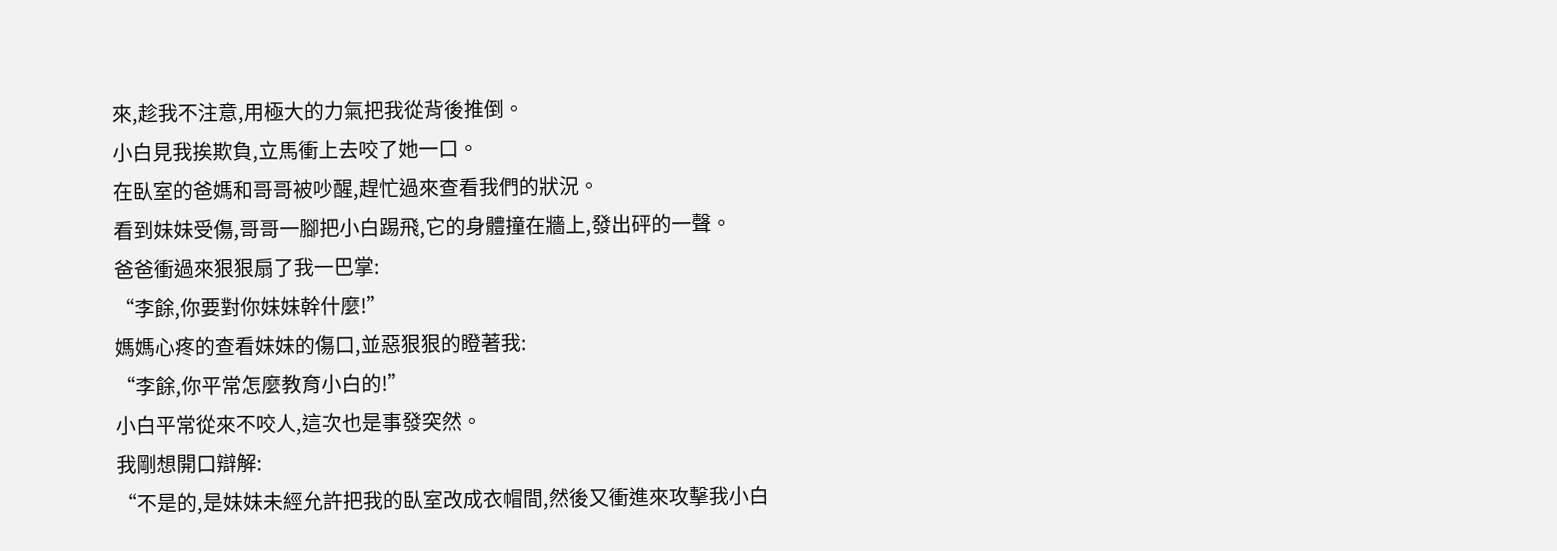來,趁我不注意,用極大的力氣把我從背後推倒。
小白見我挨欺負,立馬衝上去咬了她一口。
在臥室的爸媽和哥哥被吵醒,趕忙過來查看我們的狀況。
看到妹妹受傷,哥哥一腳把小白踢飛,它的身體撞在牆上,發出砰的一聲。
爸爸衝過來狠狠扇了我一巴掌:
“李餘,你要對你妹妹幹什麼!”
媽媽心疼的查看妹妹的傷口,並惡狠狠的瞪著我:
“李餘,你平常怎麼教育小白的!”
小白平常從來不咬人,這次也是事發突然。
我剛想開口辯解:
“不是的,是妹妹未經允許把我的臥室改成衣帽間,然後又衝進來攻擊我小白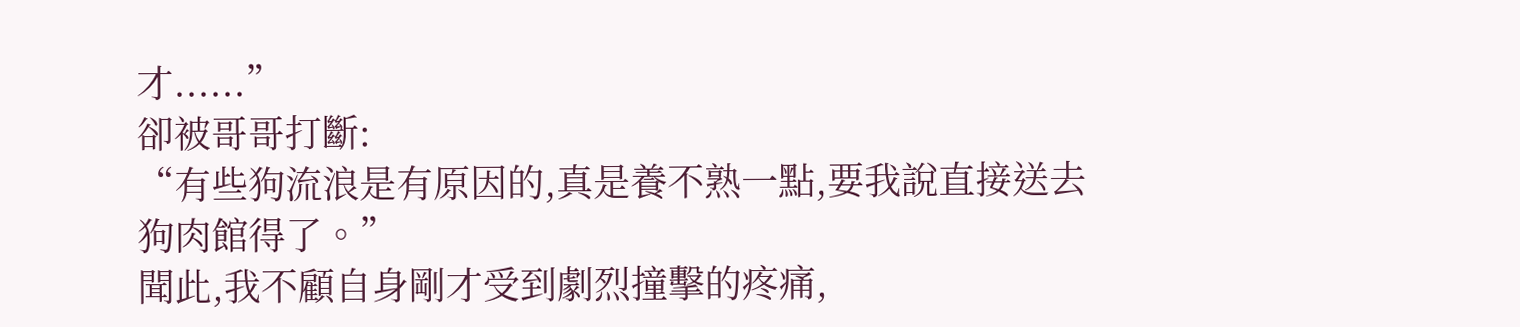才......”
卻被哥哥打斷:
“有些狗流浪是有原因的,真是養不熟一點,要我說直接送去狗肉館得了。”
聞此,我不顧自身剛才受到劇烈撞擊的疼痛,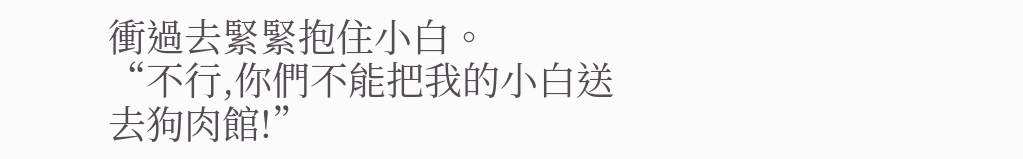衝過去緊緊抱住小白。
“不行,你們不能把我的小白送去狗肉館!”